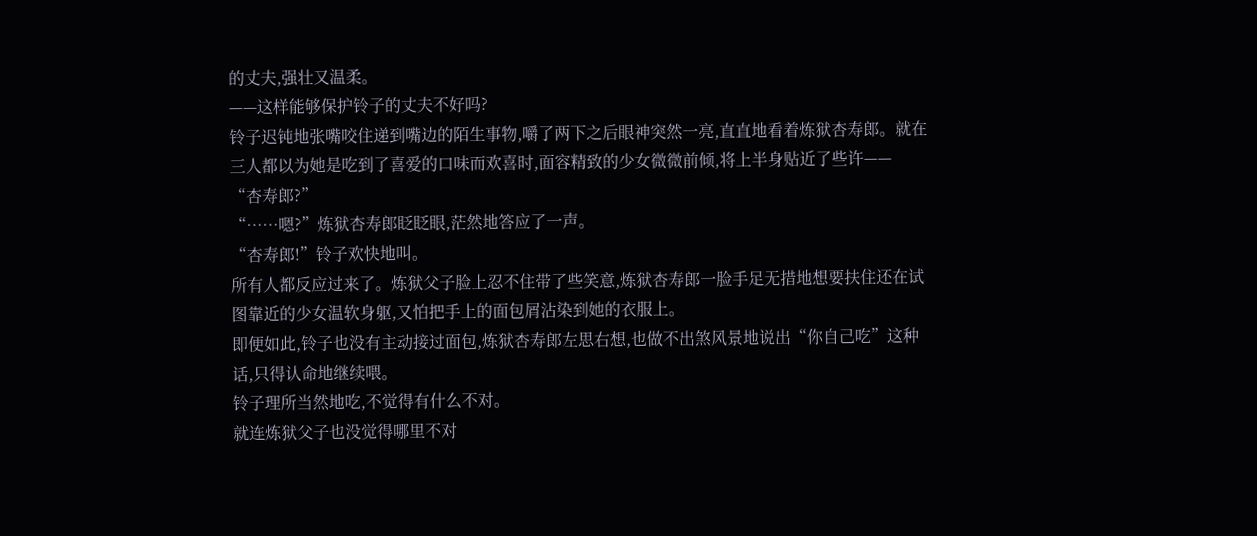的丈夫,强壮又温柔。
——这样能够保护铃子的丈夫不好吗?
铃子迟钝地张嘴咬住递到嘴边的陌生事物,嚼了两下之后眼神突然一亮,直直地看着炼狱杏寿郎。就在三人都以为她是吃到了喜爱的口味而欢喜时,面容精致的少女微微前倾,将上半身贴近了些许——
“杏寿郎?”
“……嗯?”炼狱杏寿郎眨眨眼,茫然地答应了一声。
“杏寿郎!”铃子欢快地叫。
所有人都反应过来了。炼狱父子脸上忍不住带了些笑意,炼狱杏寿郎一脸手足无措地想要扶住还在试图靠近的少女温软身躯,又怕把手上的面包屑沾染到她的衣服上。
即便如此,铃子也没有主动接过面包,炼狱杏寿郎左思右想,也做不出煞风景地说出“你自己吃”这种话,只得认命地继续喂。
铃子理所当然地吃,不觉得有什么不对。
就连炼狱父子也没觉得哪里不对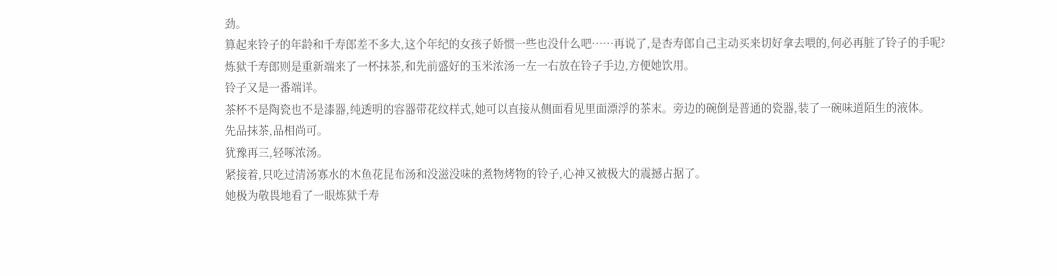劲。
算起来铃子的年龄和千寿郎差不多大,这个年纪的女孩子娇惯一些也没什么吧……再说了,是杏寿郎自己主动买来切好拿去喂的,何必再脏了铃子的手呢?
炼狱千寿郎则是重新端来了一杯抹茶,和先前盛好的玉米浓汤一左一右放在铃子手边,方便她饮用。
铃子又是一番端详。
茶杯不是陶瓷也不是漆器,纯透明的容器带花纹样式,她可以直接从侧面看见里面漂浮的茶末。旁边的碗倒是普通的瓷器,装了一碗味道陌生的液体。
先品抹茶,品相尚可。
犹豫再三,轻啄浓汤。
紧接着,只吃过清汤寡水的木鱼花昆布汤和没滋没味的煮物烤物的铃子,心神又被极大的震撼占据了。
她极为敬畏地看了一眼炼狱千寿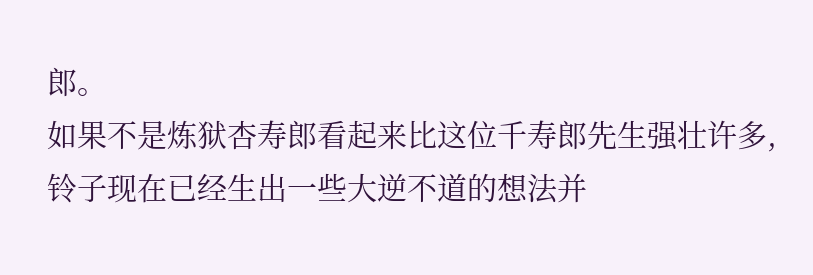郎。
如果不是炼狱杏寿郎看起来比这位千寿郎先生强壮许多,铃子现在已经生出一些大逆不道的想法并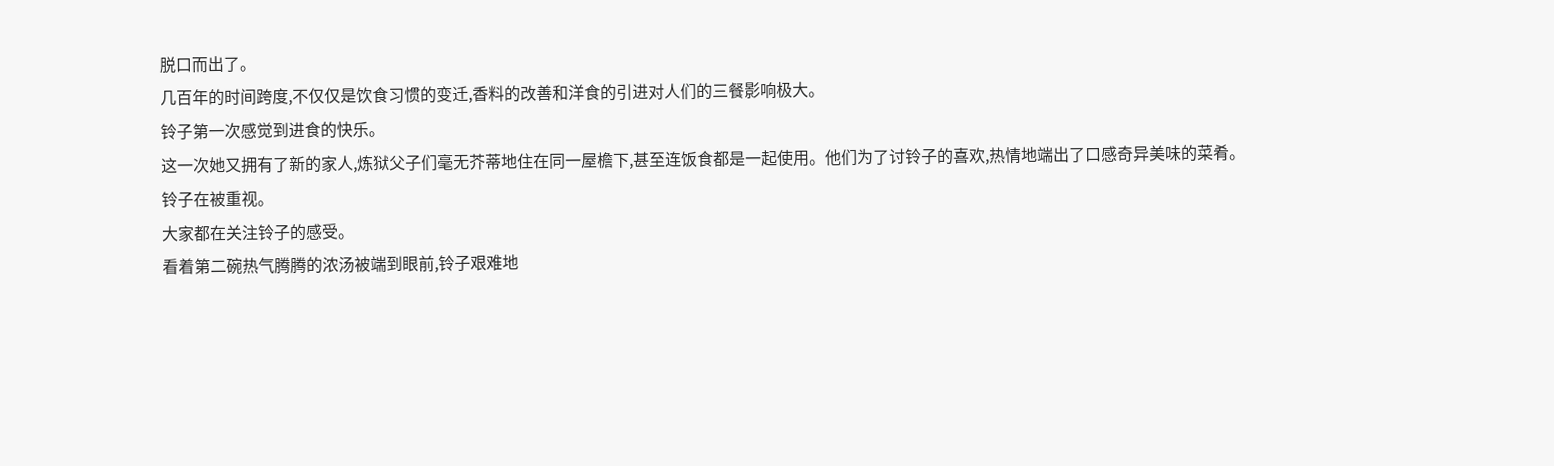脱口而出了。
几百年的时间跨度,不仅仅是饮食习惯的变迁,香料的改善和洋食的引进对人们的三餐影响极大。
铃子第一次感觉到进食的快乐。
这一次她又拥有了新的家人,炼狱父子们毫无芥蒂地住在同一屋檐下,甚至连饭食都是一起使用。他们为了讨铃子的喜欢,热情地端出了口感奇异美味的菜肴。
铃子在被重视。
大家都在关注铃子的感受。
看着第二碗热气腾腾的浓汤被端到眼前,铃子艰难地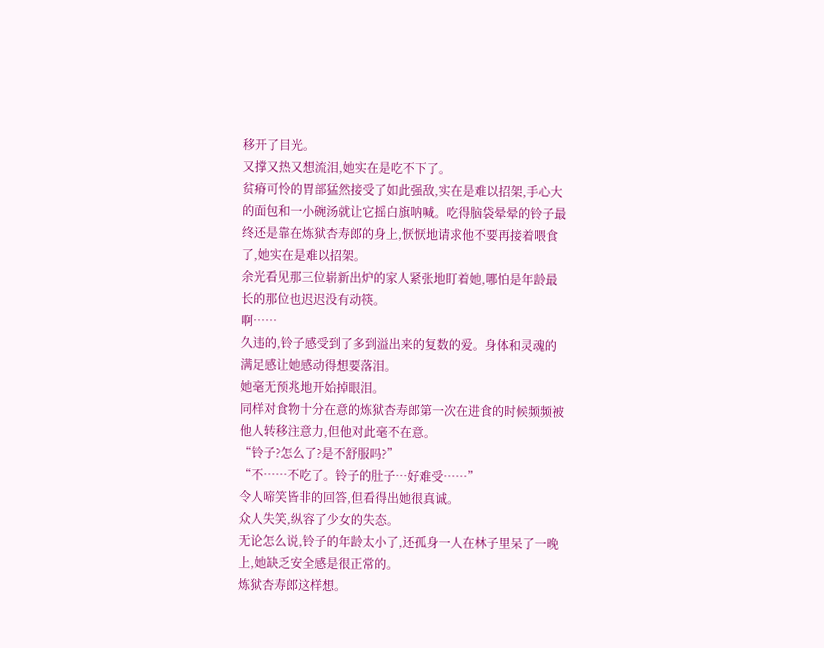移开了目光。
又撑又热又想流泪,她实在是吃不下了。
贫瘠可怜的胃部猛然接受了如此强敌,实在是难以招架,手心大的面包和一小碗汤就让它摇白旗呐喊。吃得脑袋晕晕的铃子最终还是靠在炼狱杏寿郎的身上,恹恹地请求他不要再接着喂食了,她实在是难以招架。
余光看见那三位崭新出炉的家人紧张地盯着她,哪怕是年龄最长的那位也迟迟没有动筷。
啊……
久违的,铃子感受到了多到溢出来的复数的爱。身体和灵魂的满足感让她感动得想要落泪。
她毫无预兆地开始掉眼泪。
同样对食物十分在意的炼狱杏寿郎第一次在进食的时候频频被他人转移注意力,但他对此毫不在意。
“铃子?怎么了?是不舒服吗?”
“不……不吃了。铃子的肚子…好难受……”
令人啼笑皆非的回答,但看得出她很真诚。
众人失笑,纵容了少女的失态。
无论怎么说,铃子的年龄太小了,还孤身一人在林子里呆了一晚上,她缺乏安全感是很正常的。
炼狱杏寿郎这样想。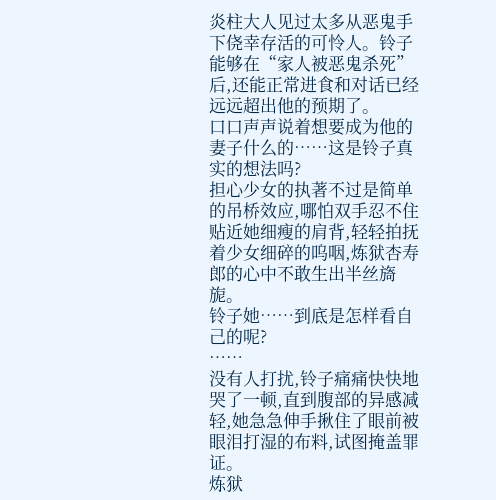炎柱大人见过太多从恶鬼手下侥幸存活的可怜人。铃子能够在“家人被恶鬼杀死”后,还能正常进食和对话已经远远超出他的预期了。
口口声声说着想要成为他的妻子什么的……这是铃子真实的想法吗?
担心少女的执著不过是简单的吊桥效应,哪怕双手忍不住贴近她细瘦的肩背,轻轻拍抚着少女细碎的呜咽,炼狱杏寿郎的心中不敢生出半丝旖旎。
铃子她……到底是怎样看自己的呢?
……
没有人打扰,铃子痛痛快快地哭了一顿,直到腹部的异感减轻,她急急伸手揪住了眼前被眼泪打湿的布料,试图掩盖罪证。
炼狱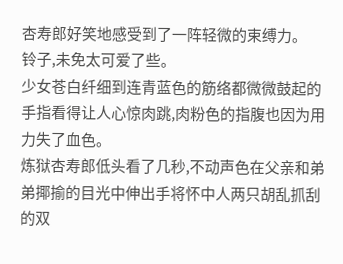杏寿郎好笑地感受到了一阵轻微的束缚力。
铃子,未免太可爱了些。
少女苍白纤细到连青蓝色的筋络都微微鼓起的手指看得让人心惊肉跳,肉粉色的指腹也因为用力失了血色。
炼狱杏寿郎低头看了几秒,不动声色在父亲和弟弟揶揄的目光中伸出手将怀中人两只胡乱抓刮的双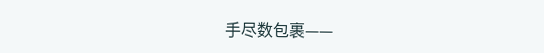手尽数包裹——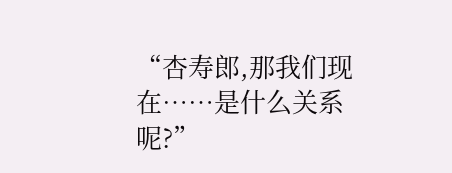“杏寿郎,那我们现在……是什么关系呢?”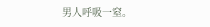男人呼吸一窒。